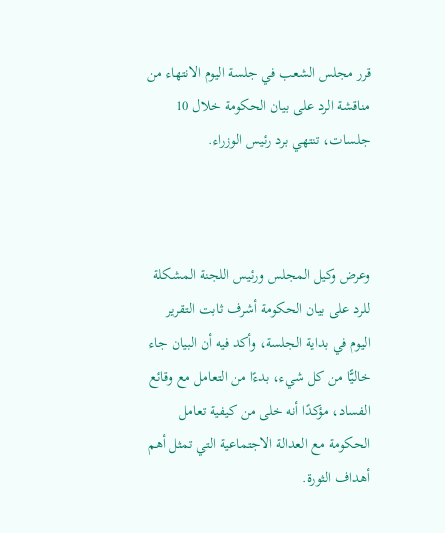قرر مجلس الشعب في جلسة اليوم الانتهاء من مناقشة الرد على بيان الحكومة خلال 10 جلسات، تنتهي برد رئيس الوزراء.



وعرض وكيل المجلس ورئيس اللجنة المشكلة للرد على بيان الحكومة أشرف ثابت التقرير اليوم في بداية الجلسة، وأكد فيه أن البيان جاء خاليًّا من كل شيء، بدءًا من التعامل مع وقائع الفساد، مؤكدًا أنه خلى من كيفية تعامل الحكومة مع العدالة الاجتماعية التي تمثل أهم أهداف الثورة.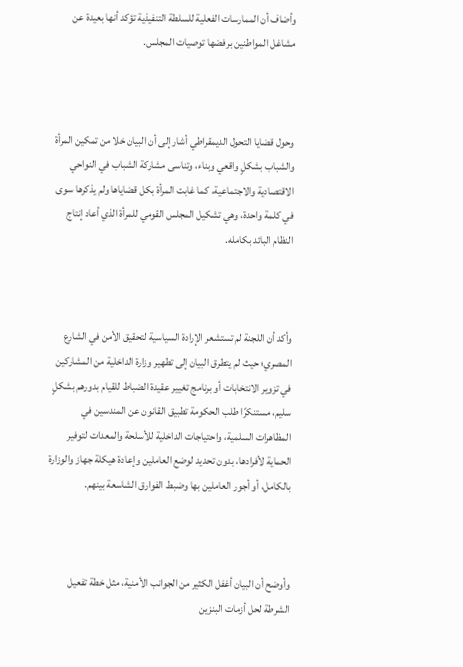وأضاف أن الممارسات الفعلية للسلطة التنفيذية تؤكد أنها بعيدة عن مشاغل المواطنين برفضها توصيات المجلس.



وحول قضايا التحول الديمقراطي أشار إلى أن البيان خلا من تمكين المرأة والشباب بشكلٍ واقعي وبناء، وتناسى مشاركة الشباب في النواحي الاقتصادية والاجتماعية، كما غابت المرأة بكل قضاياها ولم يذكرها سوى في كلمة واحدة، وهي تشكيل المجلس القومي للمرأة الذي أعاد إنتاج النظام البائد بكامله.



وأكد أن اللجنة لم تستشعر الإرادة السياسية لتحقيق الأمن في الشارع المصري؛ حيث لم يتطرق البيان إلى تطهير وزارة الداخلية من المشاركين في تزوير الانتخابات أو برنامج تغيير عقيدة الضباط للقيام بدورهم بشكلٍ سليم، مستنكرًا طلب الحكومة تطبيق القانون عن المندسين في المظاهرات السلمية، واحتياجات الداخلية للأسلحة والمعدات لتوفير الحماية لأفرادها، بدون تحديد لوضع العاملين وإعادة هيكلة جهاز والوزارة بالكامل، أو أجور العاملين بها وضبط الفوارق الشاسعة بينهم.



وأوضح أن البيان أغفل الكثير من الجوانب الأمنية، مثل خطة تفعيل الشرطة لحل أزمات البنزين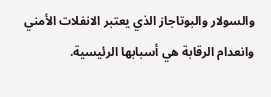والسولار والبوتاجاز الذي يعتبر الانفلات الأمني وانعدام الرقابة هي أسبابها الرئيسية.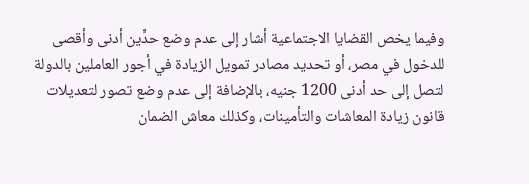وفيما يخص القضايا الاجتماعية أشار إلى عدم وضع حدٍّين أدنى وأقصى للدخول في مصر، أو تحديد مصادر تمويل الزيادة في أجور العاملين بالدولة لتصل إلى حد أدنى 1200 جنيه، بالإضافة إلى عدم وضع تصور لتعديلات قانون زيادة المعاشات والتأمينات، وكذلك معاش الضمان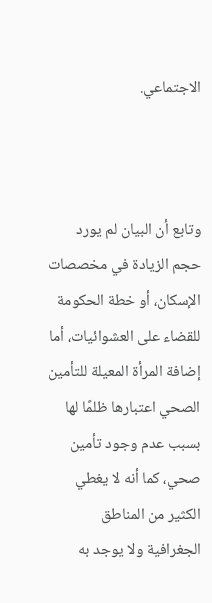الاجتماعي.



وتابع أن البيان لم يورد حجم الزيادة في مخصصات الإسكان، أو خطة الحكومة للقضاء على العشوائيات، أما إضافة المرأة المعيلة للتأمين الصحي اعتبارها ظلمًا لها بسبب عدم وجود تأمين صحي، كما أنه لا يغطي الكثير من المناطق الجغرافية ولا يوجد به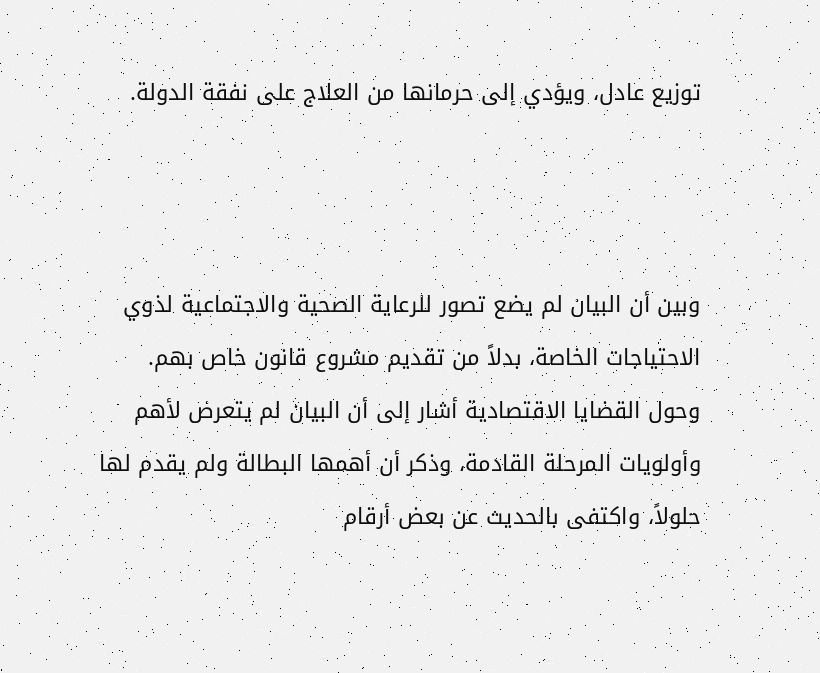توزيع عادل، ويؤدي إلى حرمانها من العلاج على نفقة الدولة.



وبين أن البيان لم يضع تصور للرعاية الصحية والاجتماعية لذوي الاحتياجات الخاصة، بدلاً من تقديم مشروع قانون خاص بهم.
وحول القضايا الاقتصادية أشار إلى أن البيان لم يتعرض لأهم وأولويات المرحلة القادمة، وذكر أن أهمها البطالة ولم يقدم لها حلولاً، واكتفى بالحديث عن بعض أرقام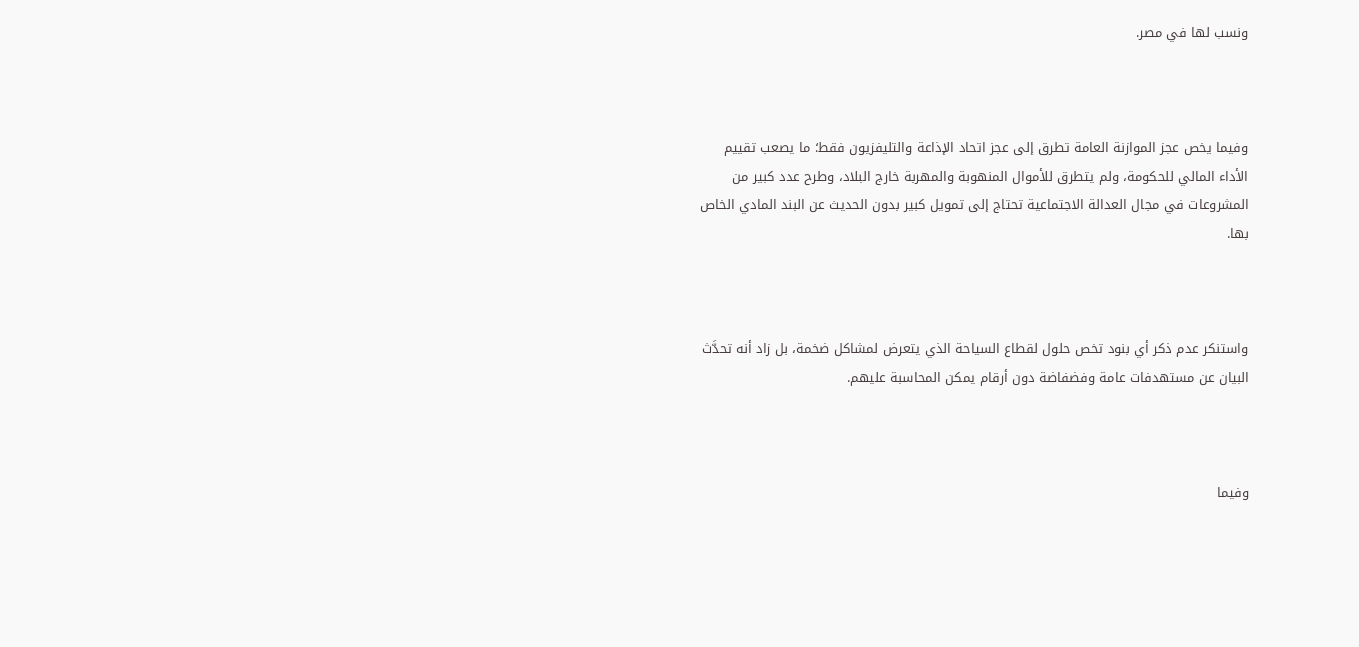ونسب لها في مصر.



وفيما يخص عجز الموازنة العامة تطرق إلى عجز اتحاد الإذاعة والتليفزيون فقط؛ ما يصعب تقييم الأداء المالي للحكومة، ولم يتطرق للأموال المنهوبة والمهربة خارج البلاد، وطرح عدد كبير من المشروعات في مجال العدالة الاجتماعية تحتاج إلى تمويل كبير بدون الحديث عن البند المادي الخاص بها.



واستنكر عدم ذكر أي بنود تخص حلول لقطاع السياحة الذي يتعرض لمشاكل ضخمة، بل زاد أنه تحدَّث البيان عن مستهدفات عامة وفضفاضة دون أرقام يمكن المحاسبة عليهم.



وفيما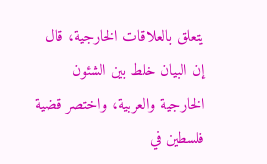يتعلق بالعلاقات الخارجية، قال إن البيان خلط بين الشئون الخارجية والعربية، واختصر قضية فلسطين في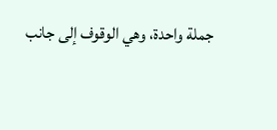جملة واحدة، وهي الوقوف إلى جانب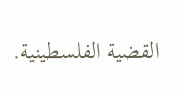القضية الفلسطينية.